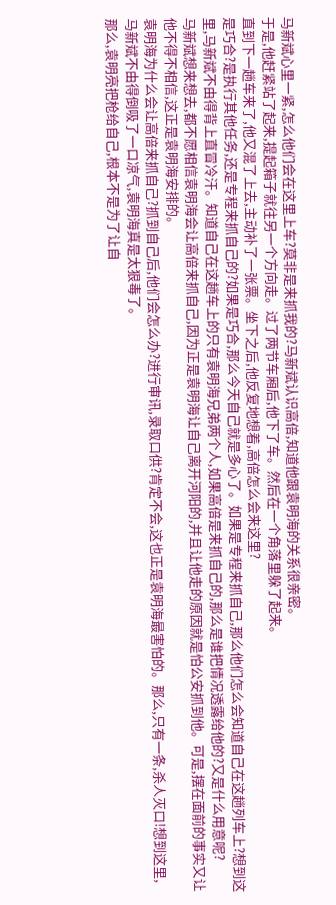马新斌心里一紧,怎么他们会在这里上车?莫非是来抓我的?马新斌认识高倍,知道他跟袁明海的关系很亲密。
于是,他赶紧站了起来,提起箱子就往另一个方向走。过了两节车厢后,他下了车。然后在一个角落里躲了起来。
直到下一趟车来了,他又混了上去,主动补了一张票。坐下之后,他反复地想着,高倍怎么会来这里?
是巧合?是执行其他任务,还是专程来抓自己的?如果是巧合,那么今天自己就是多心了。如果是专程来抓自己,那么他们怎么会知道自己在这趟列车上?想到这里,马新斌不由得背上直冒冷汗。知道自己在这趟车上的只有袁明海兄弟两个人,如果高倍是来抓自己的,那么是谁把情况透露给他的?又是什么用意呢?
马新斌想来想去,都不愿相信袁明海会让高倍来抓自己,因为正是袁明海让自己离开河阳的,并且让他走的原因就是怕公安抓到他。可是,摆在面前的事实又让他不得不相信,这正是袁明海安排的。
袁明海为什么会让高倍来抓自己?抓到自己后,他们会怎么办?进行审讯,录取口供?肯定不会,这也正是袁明海最害怕的。那么,只有一条,杀人灭口!想到这里,马新斌不由得倒吸了一口凉气,袁明海真是太狠毒了。
那么,袁明亮把枪给自己,根本不是为了让自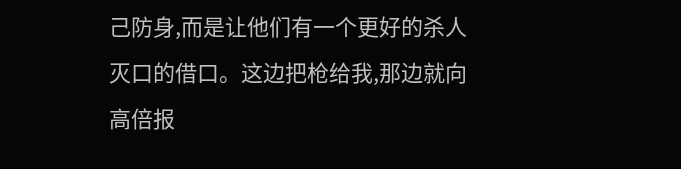己防身,而是让他们有一个更好的杀人灭口的借口。这边把枪给我,那边就向高倍报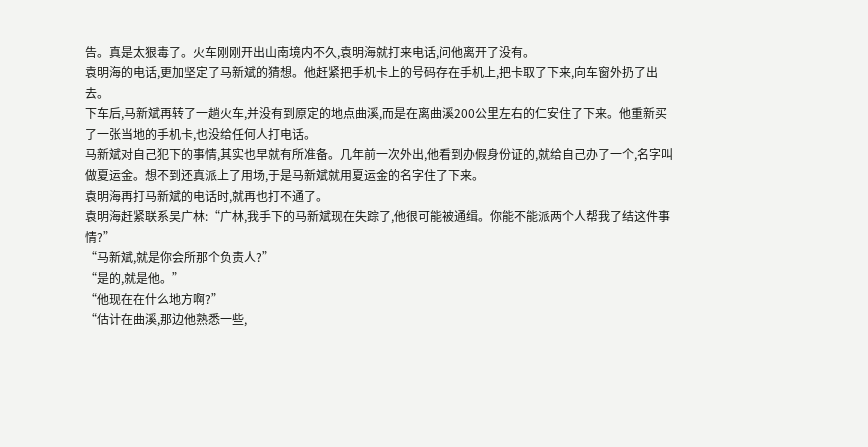告。真是太狠毒了。火车刚刚开出山南境内不久,袁明海就打来电话,问他离开了没有。
袁明海的电话,更加坚定了马新斌的猜想。他赶紧把手机卡上的号码存在手机上,把卡取了下来,向车窗外扔了出去。
下车后,马新斌再转了一趟火车,并没有到原定的地点曲溪,而是在离曲溪200公里左右的仁安住了下来。他重新买了一张当地的手机卡,也没给任何人打电话。
马新斌对自己犯下的事情,其实也早就有所准备。几年前一次外出,他看到办假身份证的,就给自己办了一个,名字叫做夏运金。想不到还真派上了用场,于是马新斌就用夏运金的名字住了下来。
袁明海再打马新斌的电话时,就再也打不通了。
袁明海赶紧联系吴广林:“广林,我手下的马新斌现在失踪了,他很可能被通缉。你能不能派两个人帮我了结这件事情?”
“马新斌,就是你会所那个负责人?”
“是的,就是他。”
“他现在在什么地方啊?”
“估计在曲溪,那边他熟悉一些,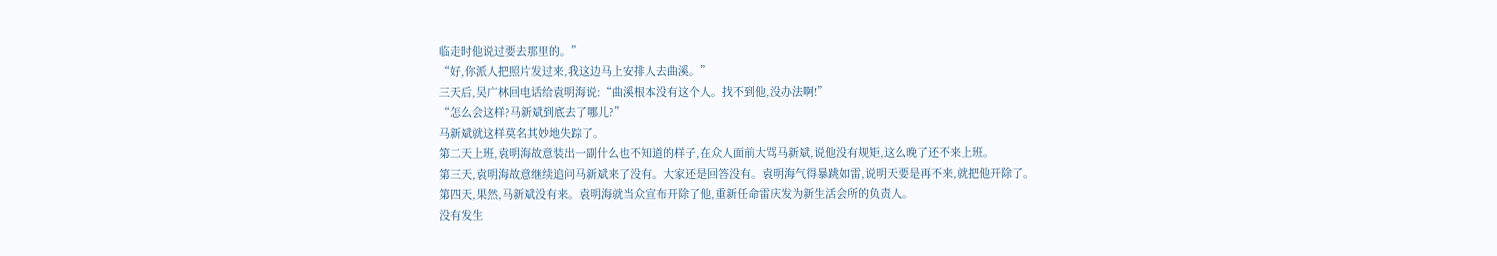临走时他说过要去那里的。”
“好,你派人把照片发过来,我这边马上安排人去曲溪。”
三天后,吴广林回电话给袁明海说:“曲溪根本没有这个人。找不到他,没办法啊!”
“怎么会这样?马新斌到底去了哪儿?”
马新斌就这样莫名其妙地失踪了。
第二天上班,袁明海故意装出一副什么也不知道的样子,在众人面前大骂马新斌,说他没有规矩,这么晚了还不来上班。
第三天,袁明海故意继续追问马新斌来了没有。大家还是回答没有。袁明海气得暴跳如雷,说明天要是再不来,就把他开除了。
第四天,果然,马新斌没有来。袁明海就当众宣布开除了他,重新任命雷庆发为新生活会所的负责人。
没有发生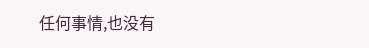任何事情,也没有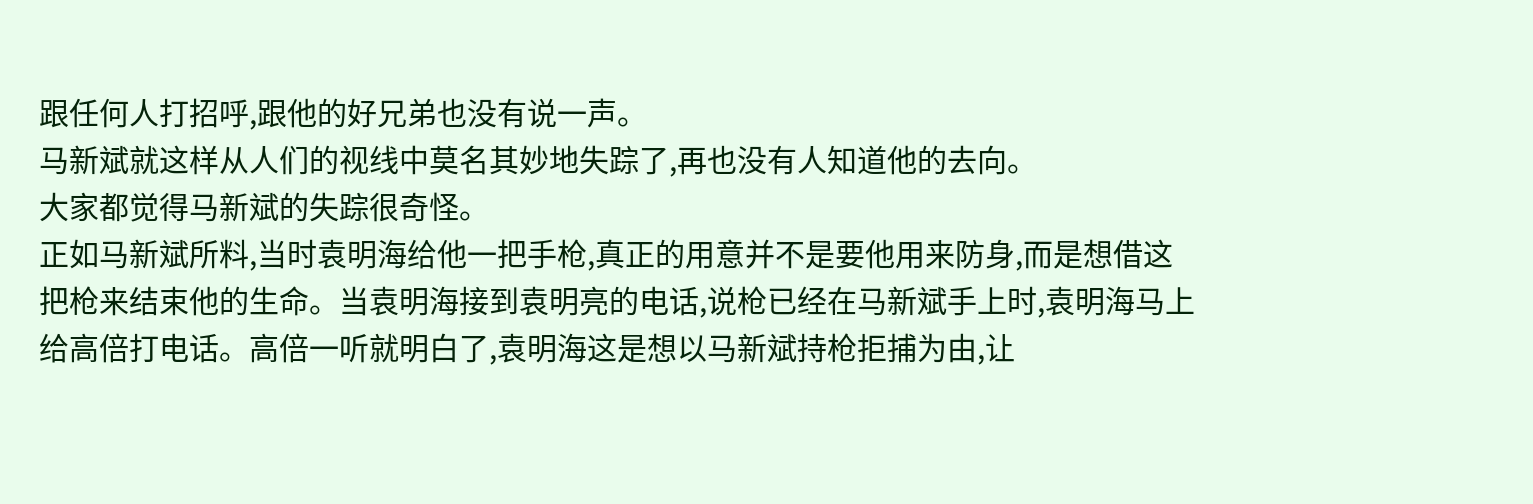跟任何人打招呼,跟他的好兄弟也没有说一声。
马新斌就这样从人们的视线中莫名其妙地失踪了,再也没有人知道他的去向。
大家都觉得马新斌的失踪很奇怪。
正如马新斌所料,当时袁明海给他一把手枪,真正的用意并不是要他用来防身,而是想借这把枪来结束他的生命。当袁明海接到袁明亮的电话,说枪已经在马新斌手上时,袁明海马上给高倍打电话。高倍一听就明白了,袁明海这是想以马新斌持枪拒捕为由,让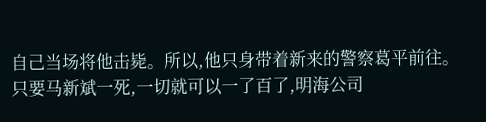自己当场将他击毙。所以,他只身带着新来的警察葛平前往。只要马新斌一死,一切就可以一了百了,明海公司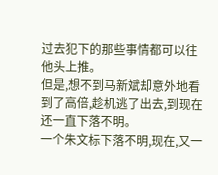过去犯下的那些事情都可以往他头上推。
但是,想不到马新斌却意外地看到了高倍,趁机逃了出去,到现在还一直下落不明。
一个朱文标下落不明,现在,又一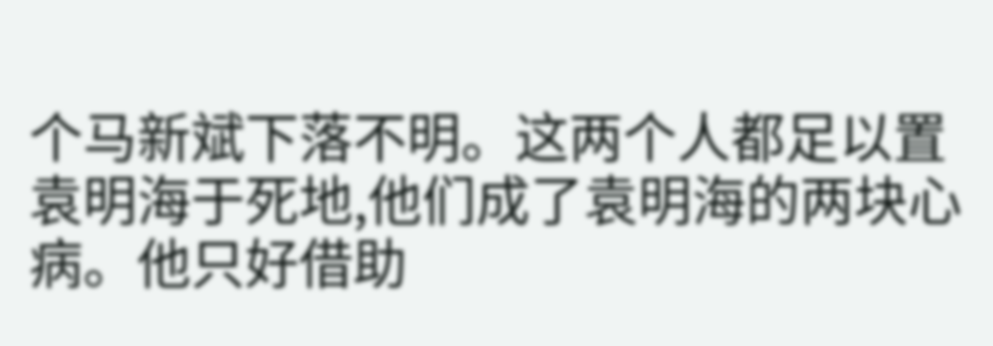个马新斌下落不明。这两个人都足以置袁明海于死地,他们成了袁明海的两块心病。他只好借助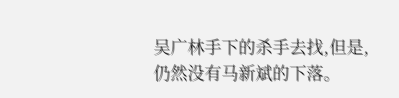吴广林手下的杀手去找,但是,仍然没有马新斌的下落。